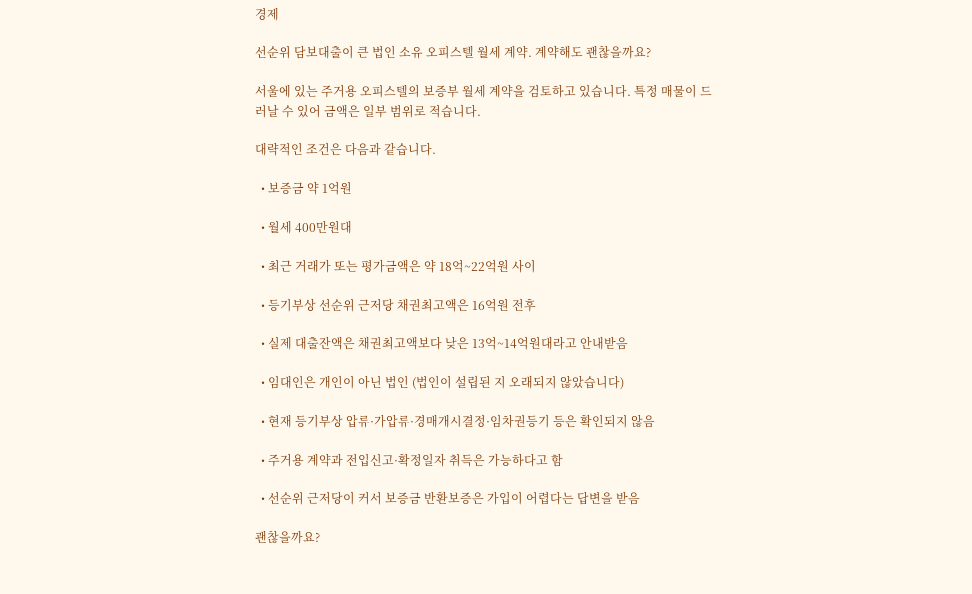경제

선순위 담보대출이 큰 법인 소유 오피스텔 월세 계약. 계약해도 괜찮을까요?

서울에 있는 주거용 오피스텔의 보증부 월세 계약을 검토하고 있습니다. 특정 매물이 드러날 수 있어 금액은 일부 범위로 적습니다.

대략적인 조건은 다음과 같습니다.

  • 보증금 약 1억원

  • 월세 400만원대

  • 최근 거래가 또는 평가금액은 약 18억~22억원 사이

  • 등기부상 선순위 근저당 채권최고액은 16억원 전후

  • 실제 대출잔액은 채권최고액보다 낮은 13억~14억원대라고 안내받음

  • 임대인은 개인이 아닌 법인 (법인이 설립된 지 오래되지 않았습니다)

  • 현재 등기부상 압류·가압류·경매개시결정·임차권등기 등은 확인되지 않음

  • 주거용 계약과 전입신고·확정일자 취득은 가능하다고 함

  • 선순위 근저당이 커서 보증금 반환보증은 가입이 어렵다는 답변을 받음

괜찮을까요?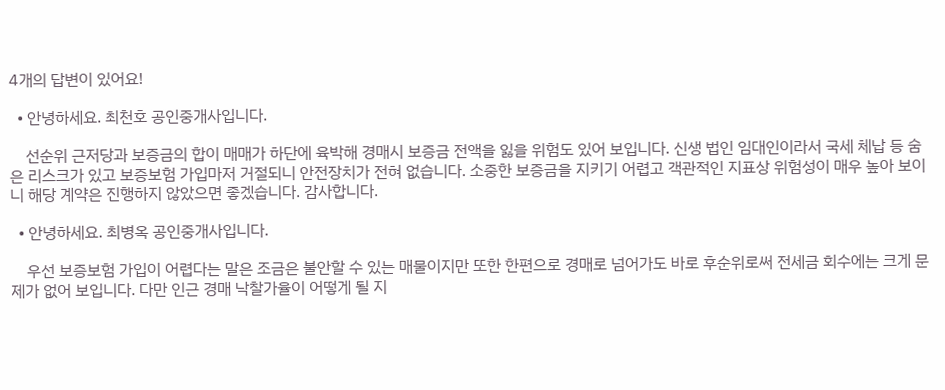4개의 답변이 있어요!

  • 안녕하세요. 최천호 공인중개사입니다.

    선순위 근저당과 보증금의 합이 매매가 하단에 육박해 경매시 보증금 전액을 잃을 위험도 있어 보입니다. 신생 법인 임대인이라서 국세 체납 등 숨은 리스크가 있고 보증보험 가입마저 거절되니 안전장치가 전혀 없습니다. 소중한 보증금을 지키기 어렵고 객관적인 지표상 위험성이 매우 높아 보이니 해당 계약은 진행하지 않았으면 좋겠습니다. 감사합니다.

  • 안녕하세요. 최병옥 공인중개사입니다.

    우선 보증보험 가입이 어렵다는 말은 조금은 불안할 수 있는 매물이지만 또한 한편으로 경매로 넘어가도 바로 후순위로써 전세금 회수에는 크게 문제가 없어 보입니다. 다만 인근 경매 낙찰가율이 어떻게 될 지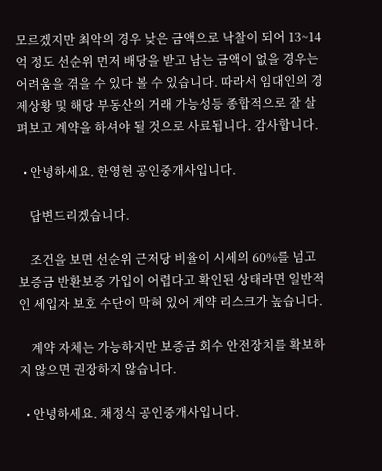모르겠지만 최악의 경우 낮은 금액으로 낙찰이 되어 13~14억 정도 선순위 먼저 배당을 받고 남는 금액이 없을 경우는 어려움을 겪을 수 있다 볼 수 있습니다. 따라서 임대인의 경제상황 및 해당 부동산의 거래 가능성등 종합적으로 잘 살펴보고 계약을 하셔야 될 것으로 사료됩니다. 감사합니다.

  • 안녕하세요. 한영현 공인중개사입니다.

    답변드리겠습니다.

    조건을 보면 선순위 근저당 비율이 시세의 60%를 넘고 보증금 반환보증 가입이 어렵다고 확인된 상태라면 일반적인 세입자 보호 수단이 막혀 있어 계약 리스크가 높습니다.

    계약 자체는 가능하지만 보증금 회수 안전장치를 확보하지 않으면 권장하지 않습니다.

  • 안녕하세요. 채정식 공인중개사입니다.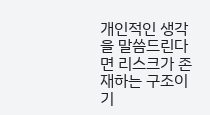개인적인 생각을 말씀드린다면 리스크가 존재하는 구조이기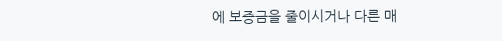에 보증금을 줄이시거나 다른 매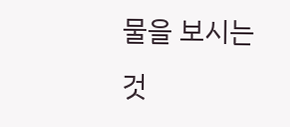물을 보시는 것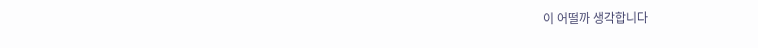이 어떨까 생각합니다